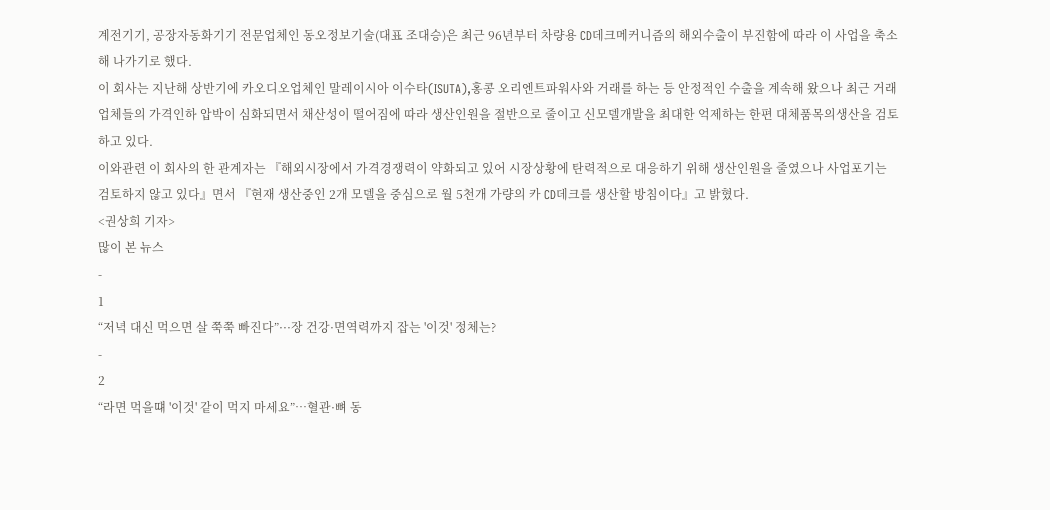계전기기, 공장자동화기기 전문업체인 동오정보기술(대표 조대승)은 최근 96년부터 차량용 CD데크메커니즘의 해외수출이 부진함에 따라 이 사업을 축소해 나가기로 했다.
이 회사는 지난해 상반기에 카오디오업체인 말레이시아 이수타(ISUTA),홍콩 오리엔트파워사와 거래를 하는 등 안정적인 수출을 계속해 왔으나 최근 거래업체들의 가격인하 압박이 심화되면서 채산성이 떨어짐에 따라 생산인원을 절반으로 줄이고 신모델개발을 최대한 억제하는 한편 대체품목의생산을 검토하고 있다.
이와관련 이 회사의 한 관계자는 『해외시장에서 가격경쟁력이 약화되고 있어 시장상황에 탄력적으로 대응하기 위해 생산인원을 줄였으나 사업포기는 검토하지 않고 있다』면서 『현재 생산중인 2개 모델을 중심으로 월 5천개 가량의 카 CD데크를 생산할 방침이다』고 밝혔다.
<권상희 기자>
많이 본 뉴스
-
1
“저녁 대신 먹으면 살 쭉쭉 빠진다”···장 건강·면역력까지 잡는 '이것' 정체는?
-
2
“라면 먹을떄 '이것' 같이 먹지 마세요”…혈관·뼈 동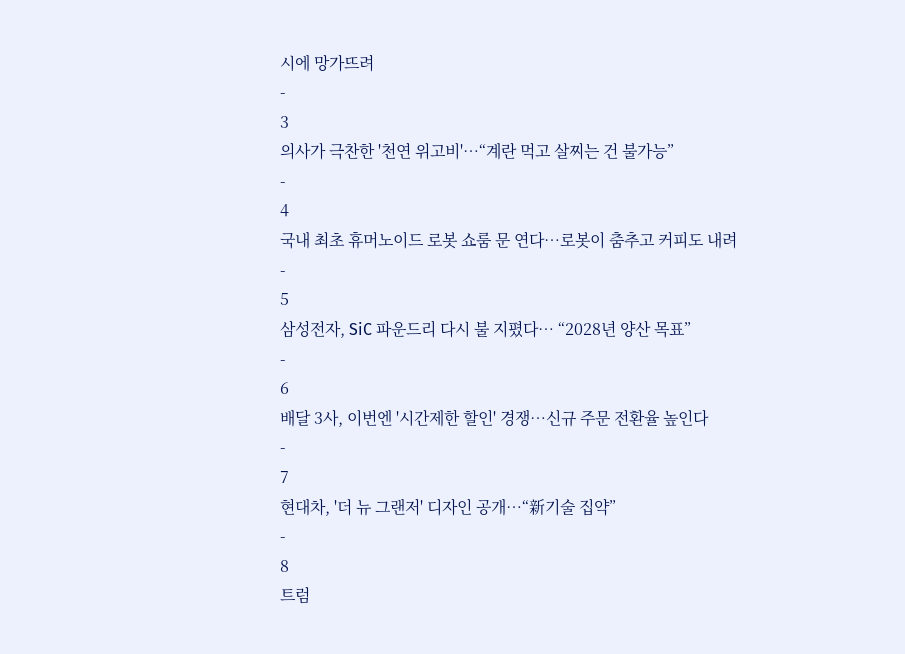시에 망가뜨려
-
3
의사가 극찬한 '천연 위고비'…“계란 먹고 살찌는 건 불가능”
-
4
국내 최초 휴머노이드 로봇 쇼룸 문 연다…로봇이 춤추고 커피도 내려
-
5
삼성전자, SiC 파운드리 다시 불 지폈다… “2028년 양산 목표”
-
6
배달 3사, 이번엔 '시간제한 할인' 경쟁…신규 주문 전환율 높인다
-
7
현대차, '더 뉴 그랜저' 디자인 공개…“新기술 집약”
-
8
트럼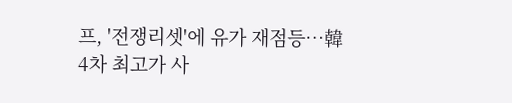프, '전쟁리셋'에 유가 재점등…韓 4차 최고가 사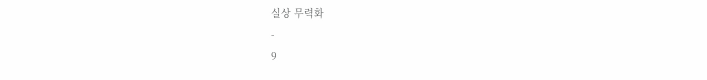실상 무력화
-
9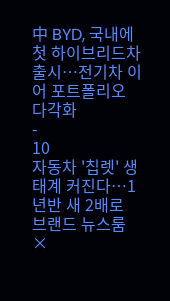中 BYD, 국내에 첫 하이브리드차 출시…전기차 이어 포트폴리오 다각화
-
10
자동차 '칩렛' 생태계 커진다…1년반 새 2배로
브랜드 뉴스룸
×